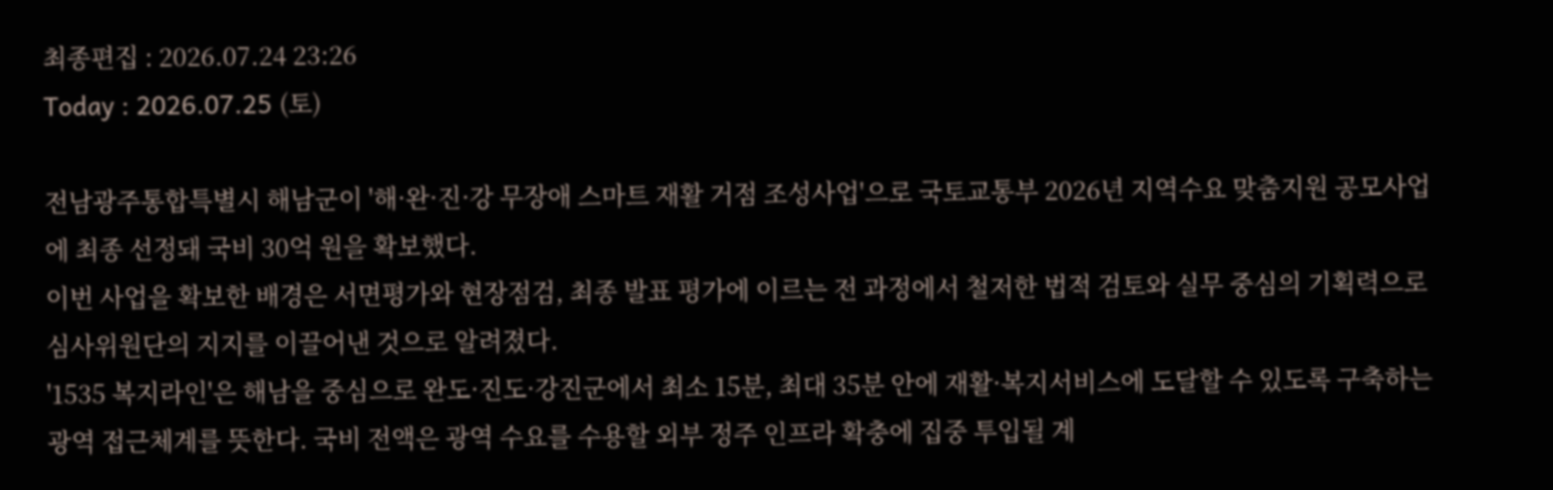최종편집 : 2026.07.24 23:26
Today : 2026.07.25 (토)

전남광주통합특별시 해남군이 '해·완·진·강 무장애 스마트 재활 거점 조성사업'으로 국토교통부 2026년 지역수요 맞춤지원 공모사업에 최종 선정돼 국비 30억 원을 확보했다.
이번 사업을 확보한 배경은 서면평가와 현장점검, 최종 발표 평가에 이르는 전 과정에서 철저한 법적 검토와 실무 중심의 기획력으로 심사위원단의 지지를 이끌어낸 것으로 알려졌다.
'1535 복지라인'은 해남을 중심으로 완도·진도·강진군에서 최소 15분, 최대 35분 안에 재활·복지서비스에 도달할 수 있도록 구축하는 광역 접근체계를 뜻한다. 국비 전액은 광역 수요를 수용할 외부 정주 인프라 확충에 집중 투입될 계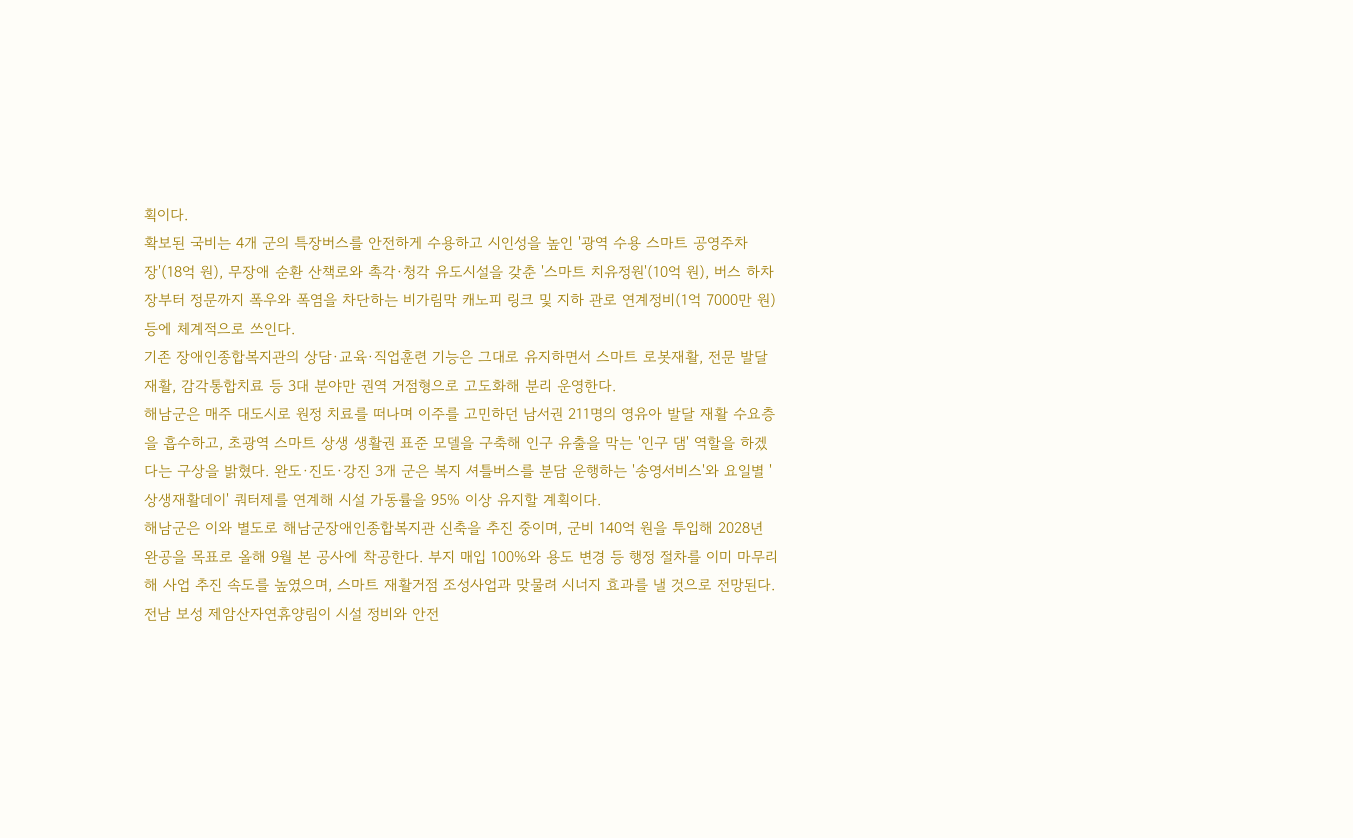획이다.
확보된 국비는 4개 군의 특장버스를 안전하게 수용하고 시인성을 높인 '광역 수용 스마트 공영주차장'(18억 원), 무장애 순환 산책로와 촉각·청각 유도시설을 갖춘 '스마트 치유정원'(10억 원), 버스 하차장부터 정문까지 폭우와 폭염을 차단하는 비가림막 캐노피 링크 및 지하 관로 연계정비(1억 7000만 원) 등에 체계적으로 쓰인다.
기존 장애인종합복지관의 상담·교육·직업훈련 기능은 그대로 유지하면서 스마트 로봇재활, 전문 발달재활, 감각통합치료 등 3대 분야만 권역 거점형으로 고도화해 분리 운영한다.
해남군은 매주 대도시로 원정 치료를 떠나며 이주를 고민하던 남서권 211명의 영유아 발달 재활 수요층을 흡수하고, 초광역 스마트 상생 생활권 표준 모델을 구축해 인구 유출을 막는 '인구 댐' 역할을 하겠다는 구상을 밝혔다. 완도·진도·강진 3개 군은 복지 셔틀버스를 분담 운행하는 '송영서비스'와 요일별 '상생재활데이' 쿼터제를 연계해 시설 가동률을 95% 이상 유지할 계획이다.
해남군은 이와 별도로 해남군장애인종합복지관 신축을 추진 중이며, 군비 140억 원을 투입해 2028년 완공을 목표로 올해 9월 본 공사에 착공한다. 부지 매입 100%와 용도 변경 등 행정 절차를 이미 마무리해 사업 추진 속도를 높였으며, 스마트 재활거점 조성사업과 맞물려 시너지 효과를 낼 것으로 전망된다.
전남 보성 제암산자연휴양림이 시설 정비와 안전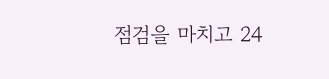점검을 마치고 24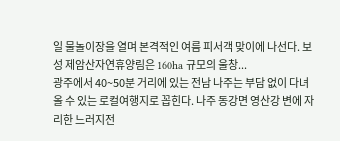일 물놀이장을 열며 본격적인 여름 피서객 맞이에 나선다. 보성 제암산자연휴양림은 160ha 규모의 울창...
광주에서 40~50분 거리에 있는 전남 나주는 부담 없이 다녀올 수 있는 로컬여행지로 꼽힌다. 나주 동강면 영산강 변에 자리한 느러지전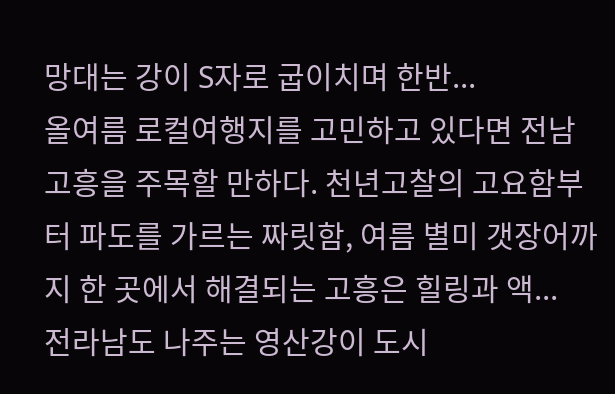망대는 강이 S자로 굽이치며 한반...
올여름 로컬여행지를 고민하고 있다면 전남 고흥을 주목할 만하다. 천년고찰의 고요함부터 파도를 가르는 짜릿함, 여름 별미 갯장어까지 한 곳에서 해결되는 고흥은 힐링과 액...
전라남도 나주는 영산강이 도시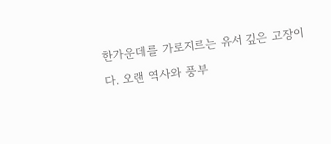한가운데를 가로지르는 유서 깊은 고장이다. 오랜 역사와 풍부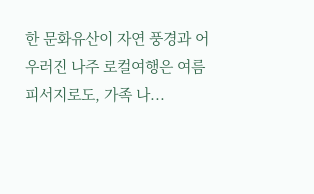한 문화유산이 자연 풍경과 어우러진 나주 로컬여행은 여름 피서지로도, 가족 나...